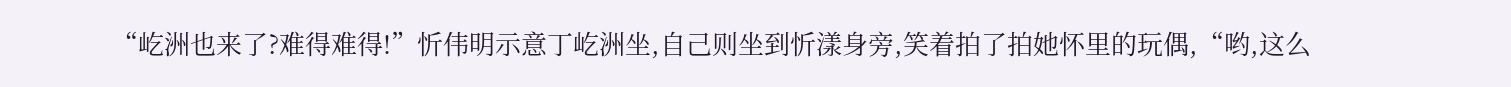“屹洲也来了?难得难得!”忻伟明示意丁屹洲坐,自己则坐到忻漾身旁,笑着拍了拍她怀里的玩偶,“哟,这么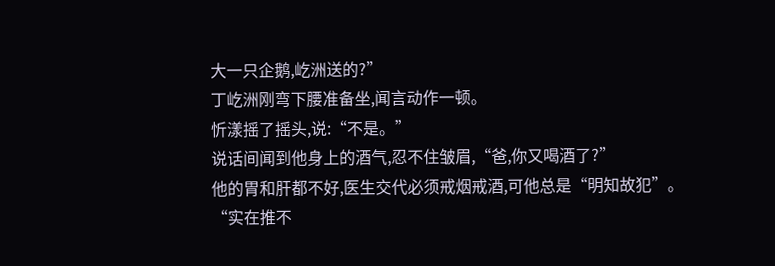大一只企鹅,屹洲送的?”
丁屹洲刚弯下腰准备坐,闻言动作一顿。
忻漾摇了摇头,说:“不是。”
说话间闻到他身上的酒气,忍不住皱眉,“爸,你又喝酒了?”
他的胃和肝都不好,医生交代必须戒烟戒酒,可他总是“明知故犯”。
“实在推不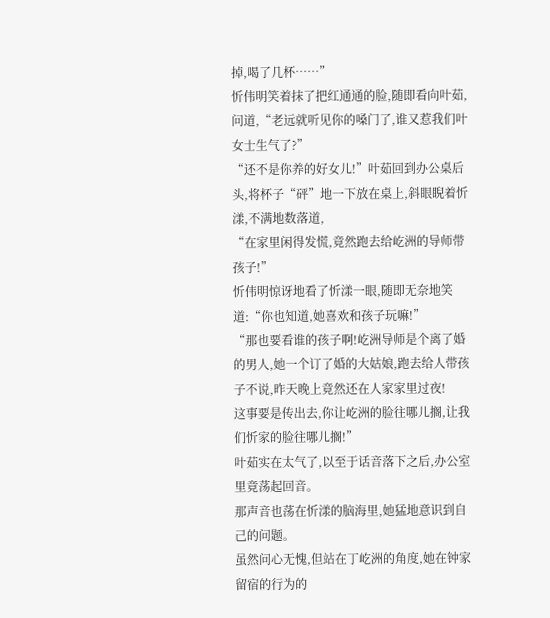掉,喝了几杯……”
忻伟明笑着抹了把红通通的脸,随即看向叶茹,问道,“老远就听见你的嗓门了,谁又惹我们叶女士生气了?”
“还不是你养的好女儿!”叶茹回到办公桌后头,将杯子“砰”地一下放在桌上,斜眼睨着忻漾,不满地数落道,
“在家里闲得发慌,竟然跑去给屹洲的导师带孩子!”
忻伟明惊讶地看了忻漾一眼,随即无奈地笑道:“你也知道,她喜欢和孩子玩嘛!”
“那也要看谁的孩子啊!屹洲导师是个离了婚的男人,她一个订了婚的大姑娘,跑去给人带孩子不说,昨天晚上竟然还在人家家里过夜!
这事要是传出去,你让屹洲的脸往哪儿搁,让我们忻家的脸往哪儿搁!”
叶茹实在太气了,以至于话音落下之后,办公室里竟荡起回音。
那声音也荡在忻漾的脑海里,她猛地意识到自己的问题。
虽然问心无愧,但站在丁屹洲的角度,她在钟家留宿的行为的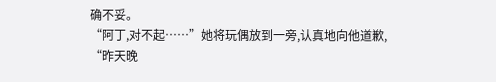确不妥。
“阿丁,对不起……”她将玩偶放到一旁,认真地向他道歉,
“昨天晚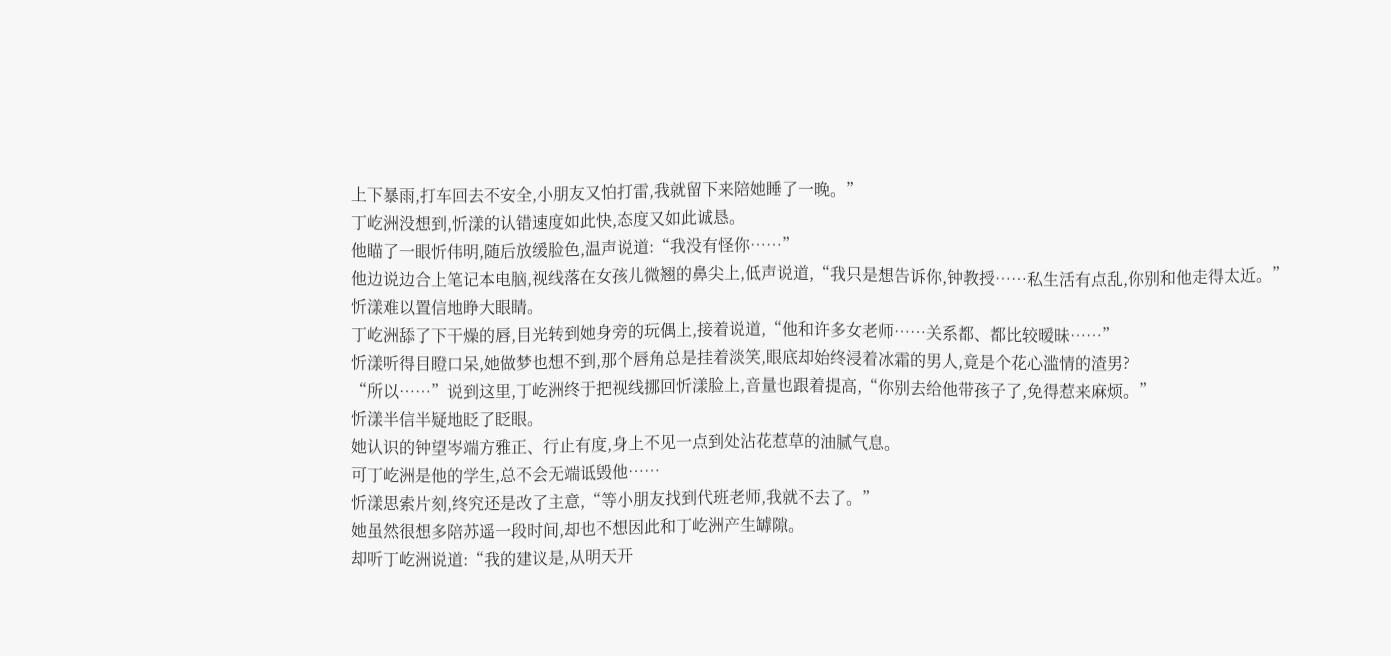上下暴雨,打车回去不安全,小朋友又怕打雷,我就留下来陪她睡了一晚。”
丁屹洲没想到,忻漾的认错速度如此快,态度又如此诚恳。
他瞄了一眼忻伟明,随后放缓脸色,温声说道:“我没有怪你……”
他边说边合上笔记本电脑,视线落在女孩儿微翘的鼻尖上,低声说道,“我只是想告诉你,钟教授……私生活有点乱,你别和他走得太近。”
忻漾难以置信地睁大眼睛。
丁屹洲舔了下干燥的唇,目光转到她身旁的玩偶上,接着说道,“他和许多女老师……关系都、都比较暧昧……”
忻漾听得目瞪口呆,她做梦也想不到,那个唇角总是挂着淡笑,眼底却始终浸着冰霜的男人,竟是个花心滥情的渣男?
“所以……”说到这里,丁屹洲终于把视线挪回忻漾脸上,音量也跟着提高,“你别去给他带孩子了,免得惹来麻烦。”
忻漾半信半疑地眨了眨眼。
她认识的钟望岑端方雅正、行止有度,身上不见一点到处沾花惹草的油腻气息。
可丁屹洲是他的学生,总不会无端诋毁他……
忻漾思索片刻,终究还是改了主意,“等小朋友找到代班老师,我就不去了。”
她虽然很想多陪苏遥一段时间,却也不想因此和丁屹洲产生罅隙。
却听丁屹洲说道:“我的建议是,从明天开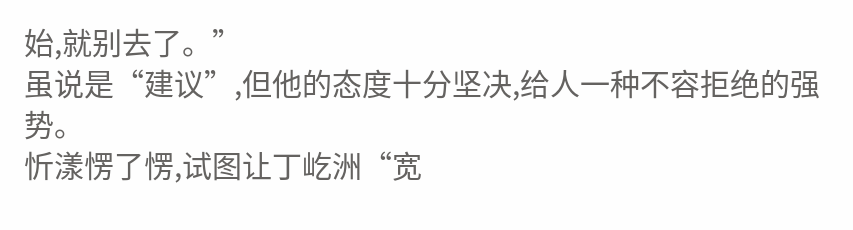始,就别去了。”
虽说是“建议”,但他的态度十分坚决,给人一种不容拒绝的强势。
忻漾愣了愣,试图让丁屹洲“宽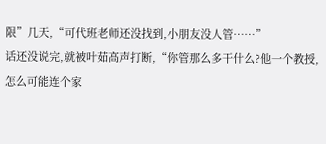限”几天,“可代班老师还没找到,小朋友没人管……”
话还没说完,就被叶茹高声打断,“你管那么多干什么?他一个教授,怎么可能连个家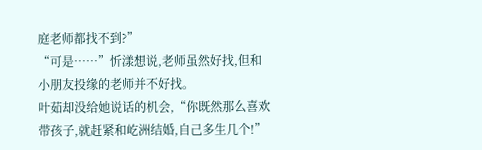庭老师都找不到?”
“可是……”忻漾想说,老师虽然好找,但和小朋友投缘的老师并不好找。
叶茹却没给她说话的机会,“你既然那么喜欢带孩子,就赶紧和屹洲结婚,自己多生几个!”